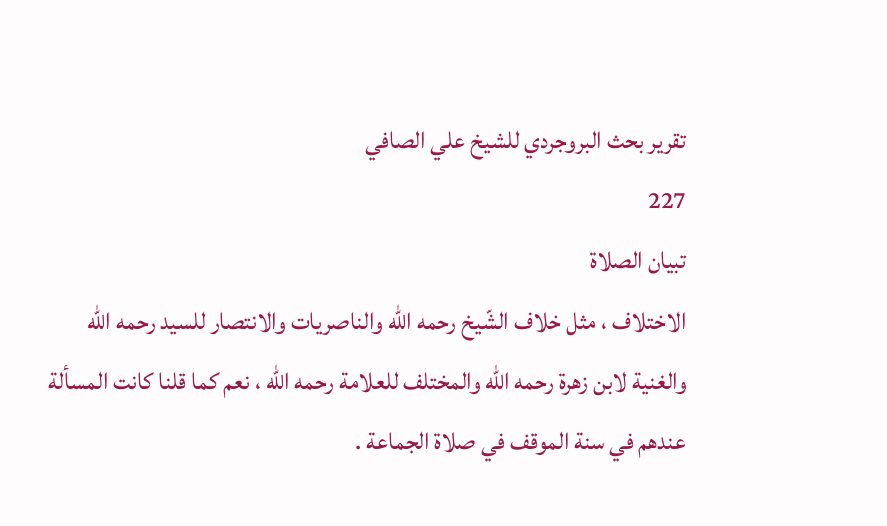تقرير بحث البروجردي للشيخ علي الصافي
227
تبيان الصلاة
الاختلاف ، مثل خلاف الشّيخ رحمه اللّه والناصريات والانتصار للسيد رحمه اللّه والغنية لابن زهرة رحمه اللّه والمختلف للعلامة رحمه اللّه ، نعم كما قلنا كانت المسألة عندهم في سنة الموقف في صلاة الجماعة .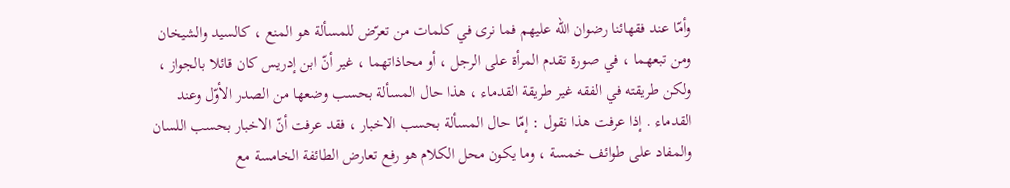وأمّا عند فقهائنا رضوان اللّه عليهم فما نرى في كلمات من تعرّض للمسألة هو المنع ، كالسيد والشيخان ومن تبعهما ، في صورة تقدم المرأة على الرجل ، أو محاذاتهما ، غير أنّ ابن إدريس كان قائلا بالجواز ، ولكن طريقته في الفقه غير طريقة القدماء ، هذا حال المسألة بحسب وضعها من الصدر الأوّل وعند القدماء . إذا عرفت هذا نقول : إمّا حال المسألة بحسب الاخبار ، فقد عرفت أنّ الاخبار بحسب اللسان والمفاد على طوائف خمسة ، وما يكون محل الكلام هو رفع تعارض الطائفة الخامسة مع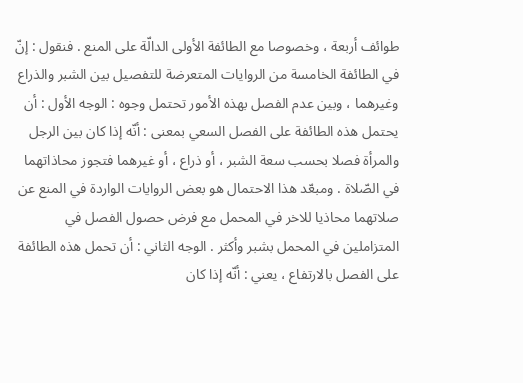طوائف أربعة ، وخصوصا مع الطائفة الأولى الدالّة على المنع . فنقول : إنّ في الطائفة الخامسة من الروايات المتعرضة للتفصيل بين الشبر والذراع وغيرهما ، وبين عدم الفصل بهذه الأمور تحتمل وجوه : الوجه الأول : أن يحتمل هذه الطائفة على الفصل السعي بمعنى : أنّه إذا كان بين الرجل والمرأة فصلا بحسب سعة الشبر ، أو ذراع ، أو غيرهما فتجوز محاذاتهما في الصّلاة . ومبعّد هذا الاحتمال هو بعض الروايات الواردة في المنع عن صلاتهما محاذيا للاخر في المحمل مع فرض حصول الفصل في المتزاملين في المحمل بشبر وأكثر . الوجه الثاني : أن تحمل هذه الطائفة على الفصل بالارتفاع ، يعني : أنّه إذا كان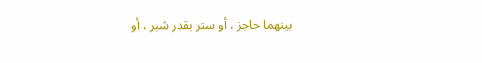بينهما حاجز ، أو ستر بقدر شبر ، أو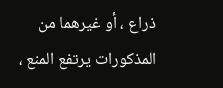ذراع ، أو غيرهما من المذكورات يرتفع المنع ،